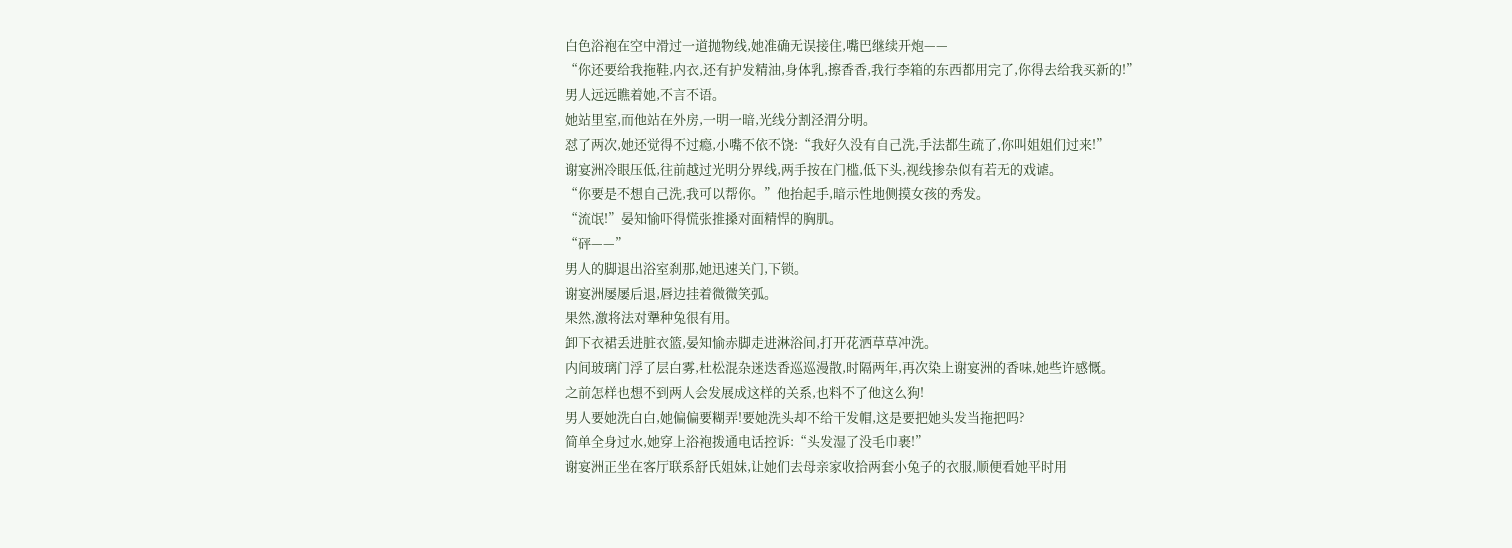白色浴袍在空中滑过一道抛物线,她准确无误接住,嘴巴继续开炮——
“你还要给我拖鞋,内衣,还有护发精油,身体乳,擦香香,我行李箱的东西都用完了,你得去给我买新的!”
男人远远瞧着她,不言不语。
她站里室,而他站在外房,一明一暗,光线分割泾渭分明。
怼了两次,她还觉得不过瘾,小嘴不依不饶:“我好久没有自己洗,手法都生疏了,你叫姐姐们过来!”
谢宴洲冷眼压低,往前越过光明分界线,两手按在门槛,低下头,视线掺杂似有若无的戏谑。
“你要是不想自己洗,我可以帮你。”他抬起手,暗示性地侧摸女孩的秀发。
“流氓!”晏知愉吓得慌张推搡对面精悍的胸肌。
“砰——”
男人的脚退出浴室刹那,她迅速关门,下锁。
谢宴洲屡屡后退,唇边挂着微微笑弧。
果然,激将法对犟种兔很有用。
卸下衣裙丢进脏衣篮,晏知愉赤脚走进淋浴间,打开花洒草草冲洗。
内间玻璃门浮了层白雾,杜松混杂迷迭香巡巡漫散,时隔两年,再次染上谢宴洲的香味,她些许感慨。
之前怎样也想不到两人会发展成这样的关系,也料不了他这么狗!
男人要她洗白白,她偏偏要糊弄!要她洗头却不给干发帽,这是要把她头发当拖把吗?
简单全身过水,她穿上浴袍拨通电话控诉:“头发湿了没毛巾裹!”
谢宴洲正坐在客厅联系舒氏姐妹,让她们去母亲家收拾两套小兔子的衣服,顺便看她平时用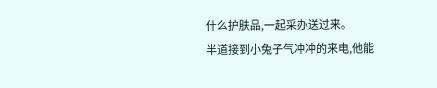什么护肤品,一起采办送过来。
半道接到小兔子气冲冲的来电,他能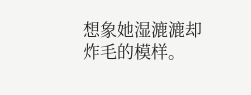想象她湿漉漉却炸毛的模样。